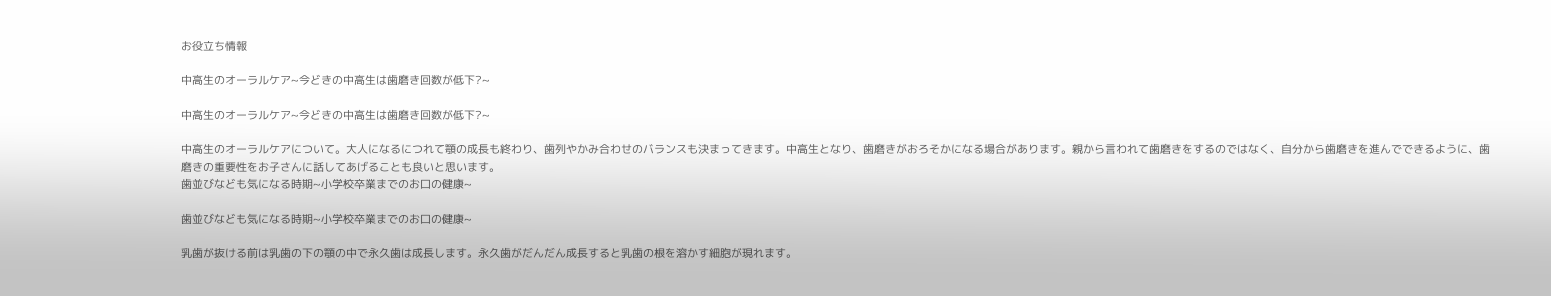お役立ち情報

中高生のオーラルケア~今どきの中高生は歯磨き回数が低下?~

中高生のオーラルケア~今どきの中高生は歯磨き回数が低下?~

中高生のオーラルケアについて。大人になるにつれて顎の成長も終わり、歯列やかみ合わせのバランスも決まってきます。中高生となり、歯磨きがおろそかになる場合があります。親から言われて歯磨きをするのではなく、自分から歯磨きを進んでできるように、歯磨きの重要性をお子さんに話してあげることも良いと思います。
歯並びなども気になる時期~小学校卒業までのお口の健康~

歯並びなども気になる時期~小学校卒業までのお口の健康~

乳歯が抜ける前は乳歯の下の顎の中で永久歯は成長します。永久歯がだんだん成長すると乳歯の根を溶かす細胞が現れます。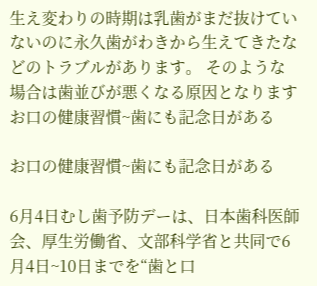生え変わりの時期は乳歯がまだ抜けていないのに永久歯がわきから生えてきたなどのトラブルがあります。 そのような場合は歯並びが悪くなる原因となります
お口の健康習慣~歯にも記念日がある

お口の健康習慣~歯にも記念日がある

6月4日むし歯予防デーは、日本歯科医師会、厚生労働省、文部科学省と共同で6月4日~10日までを“歯と口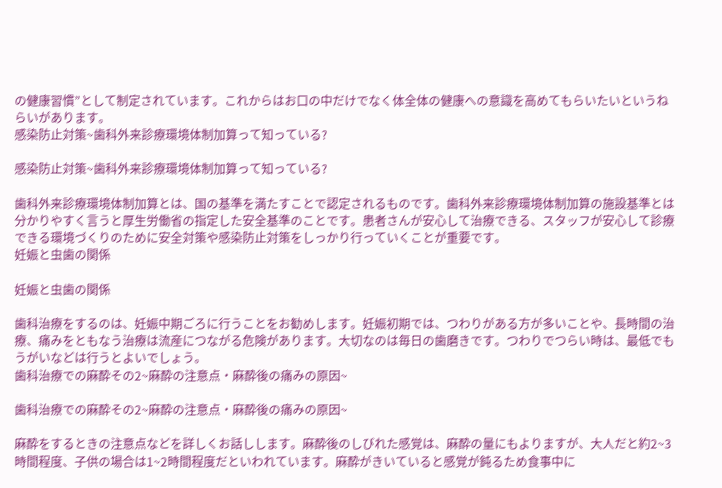の健康習慣”として制定されています。これからはお口の中だけでなく体全体の健康への意識を高めてもらいたいというねらいがあります。
感染防止対策~歯科外来診療環境体制加算って知っている?

感染防止対策~歯科外来診療環境体制加算って知っている?

歯科外来診療環境体制加算とは、国の基準を満たすことで認定されるものです。歯科外来診療環境体制加算の施設基準とは分かりやすく言うと厚生労働省の指定した安全基準のことです。患者さんが安心して治療できる、スタッフが安心して診療できる環境づくりのために安全対策や感染防止対策をしっかり行っていくことが重要です。
妊娠と虫歯の関係

妊娠と虫歯の関係

歯科治療をするのは、妊娠中期ごろに行うことをお勧めします。妊娠初期では、つわりがある方が多いことや、長時間の治療、痛みをともなう治療は流産につながる危険があります。大切なのは毎日の歯磨きです。つわりでつらい時は、最低でもうがいなどは行うとよいでしょう。
歯科治療での麻酔その2~麻酔の注意点・麻酔後の痛みの原因~

歯科治療での麻酔その2~麻酔の注意点・麻酔後の痛みの原因~

麻酔をするときの注意点などを詳しくお話しします。麻酔後のしびれた感覚は、麻酔の量にもよりますが、大人だと約2~3時間程度、子供の場合は1~2時間程度だといわれています。麻酔がきいていると感覚が鈍るため食事中に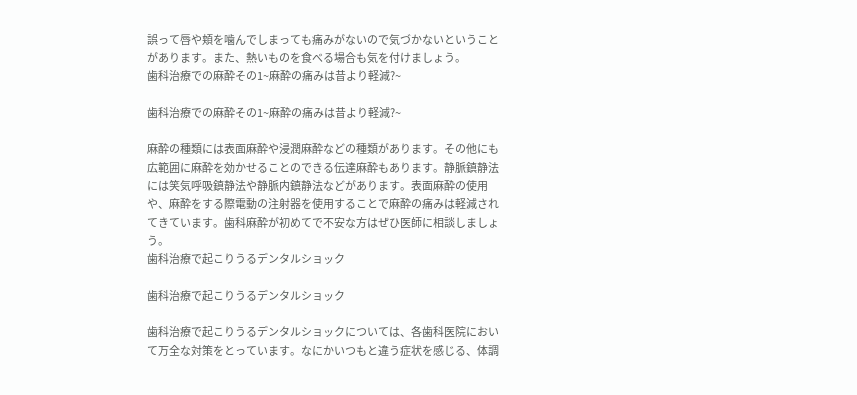誤って唇や頬を噛んでしまっても痛みがないので気づかないということがあります。また、熱いものを食べる場合も気を付けましょう。
歯科治療での麻酔その1~麻酔の痛みは昔より軽減?~

歯科治療での麻酔その1~麻酔の痛みは昔より軽減?~

麻酔の種類には表面麻酔や浸潤麻酔などの種類があります。その他にも広範囲に麻酔を効かせることのできる伝達麻酔もあります。静脈鎮静法には笑気呼吸鎮静法や静脈内鎮静法などがあります。表面麻酔の使用や、麻酔をする際電動の注射器を使用することで麻酔の痛みは軽減されてきています。歯科麻酔が初めてで不安な方はぜひ医師に相談しましょう。
歯科治療で起こりうるデンタルショック

歯科治療で起こりうるデンタルショック

歯科治療で起こりうるデンタルショックについては、各歯科医院において万全な対策をとっています。なにかいつもと違う症状を感じる、体調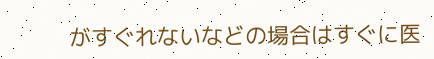がすぐれないなどの場合はすぐに医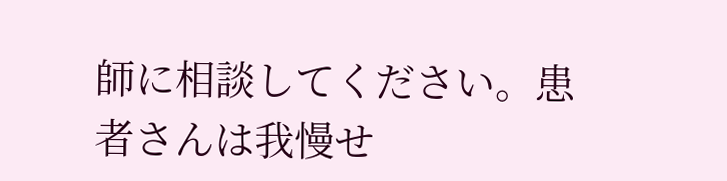師に相談してください。患者さんは我慢せ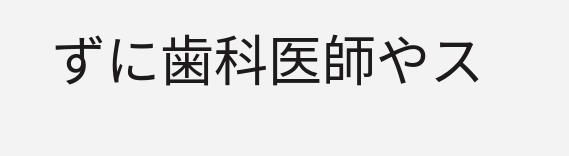ずに歯科医師やス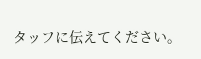タッフに伝えてください。